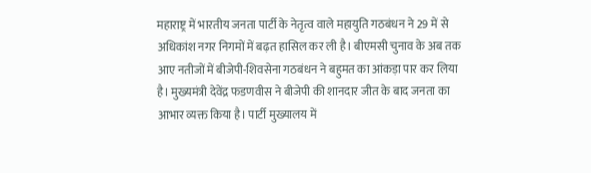महाराष्ट्र में भारतीय जनता पार्टी के नेतृत्व वाले महायुति गठबंधन ने 29 में से अधिकांश नगर निगमों में बढ़त हासिल कर ली है। बीएमसी चुनाव के अब तक आए नतीजों में बीजेपी-शिवसेना गठबंधन ने बहुमत का आंकड़ा पार कर लिया है। मुख्यमंत्री देवेंद्र फडणवीस ने बीजेपी की शानदार जीत के बाद जनता का आभार व्यक्त किया है। पार्टी मुख्यालय में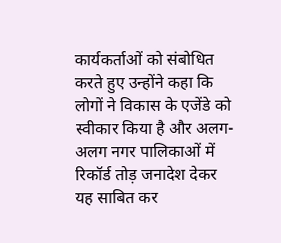कार्यकर्ताओं को संबोधित करते हुए उन्होंने कहा कि लोगों ने विकास के एजेंडे को स्वीकार किया है और अलग-अलग नगर पालिकाओं में रिकॉर्ड तोड़ जनादेश देकर यह साबित कर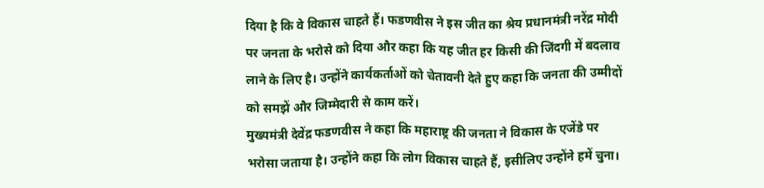दिया है कि वे विकास चाहते हैं। फडणवीस ने इस जीत का श्रेय प्रधानमंत्री नरेंद्र मोदी पर जनता के भरोसे को दिया और कहा कि यह जीत हर किसी की जिंदगी में बदलाव लाने के लिए है। उन्होंने कार्यकर्ताओं को चेतावनी देते हुए कहा कि जनता की उम्मीदों को समझें और जिम्मेदारी से काम करें।
मुख्यमंत्री देवेंद्र फडणवीस ने कहा कि महाराष्ट्र की जनता ने विकास के एजेंडे पर भरोसा जताया है। उन्होंने कहा कि लोग विकास चाहते हैं, इसीलिए उन्होंने हमें चुना।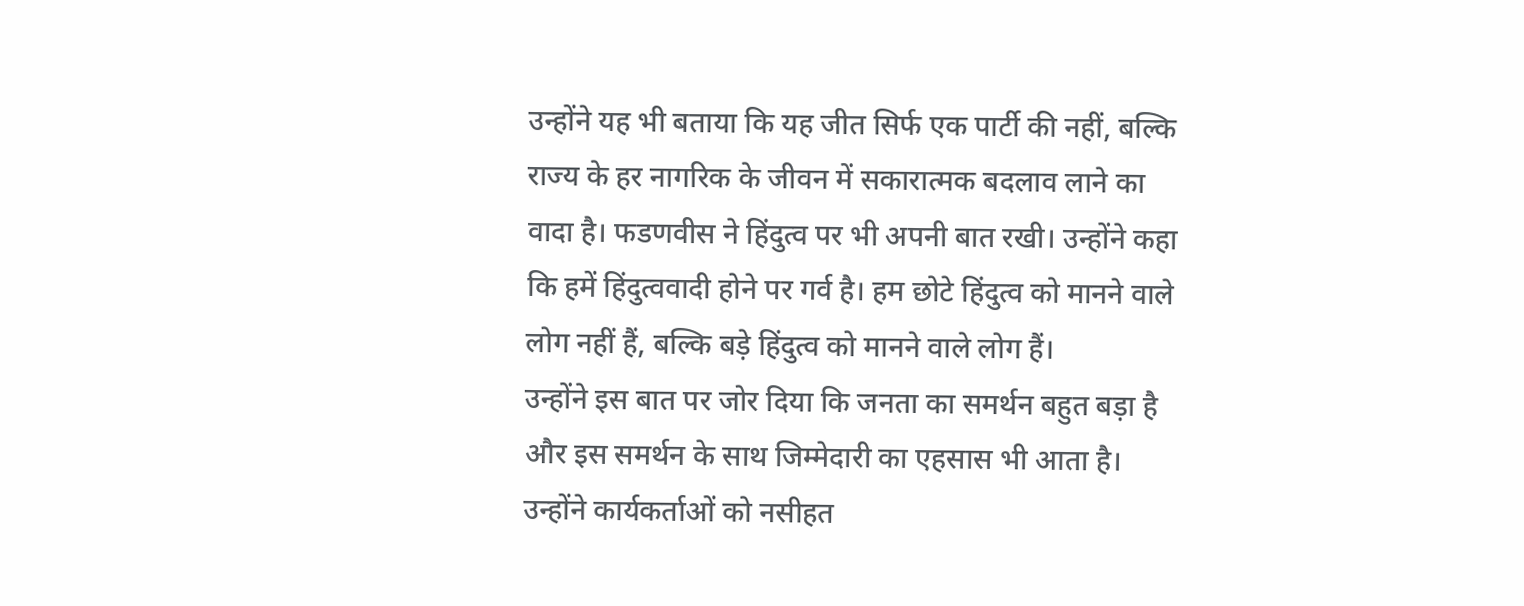उन्होंने यह भी बताया कि यह जीत सिर्फ एक पार्टी की नहीं, बल्कि राज्य के हर नागरिक के जीवन में सकारात्मक बदलाव लाने का वादा है। फडणवीस ने हिंदुत्व पर भी अपनी बात रखी। उन्होंने कहा कि हमें हिंदुत्ववादी होने पर गर्व है। हम छोटे हिंदुत्व को मानने वाले लोग नहीं हैं, बल्कि बड़े हिंदुत्व को मानने वाले लोग हैं।
उन्होंने इस बात पर जोर दिया कि जनता का समर्थन बहुत बड़ा है और इस समर्थन के साथ जिम्मेदारी का एहसास भी आता है। उन्होंने कार्यकर्ताओं को नसीहत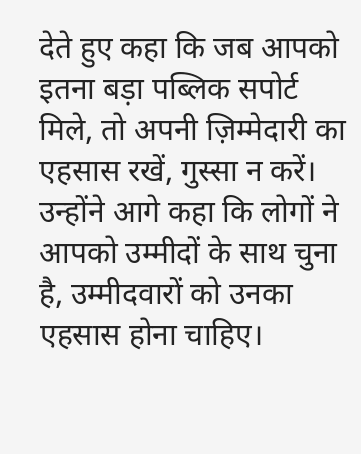देते हुए कहा कि जब आपको इतना बड़ा पब्लिक सपोर्ट मिले, तो अपनी ज़िम्मेदारी का एहसास रखें, गुस्सा न करें। उन्होंने आगे कहा कि लोगों ने आपको उम्मीदों के साथ चुना है, उम्मीदवारों को उनका एहसास होना चाहिए।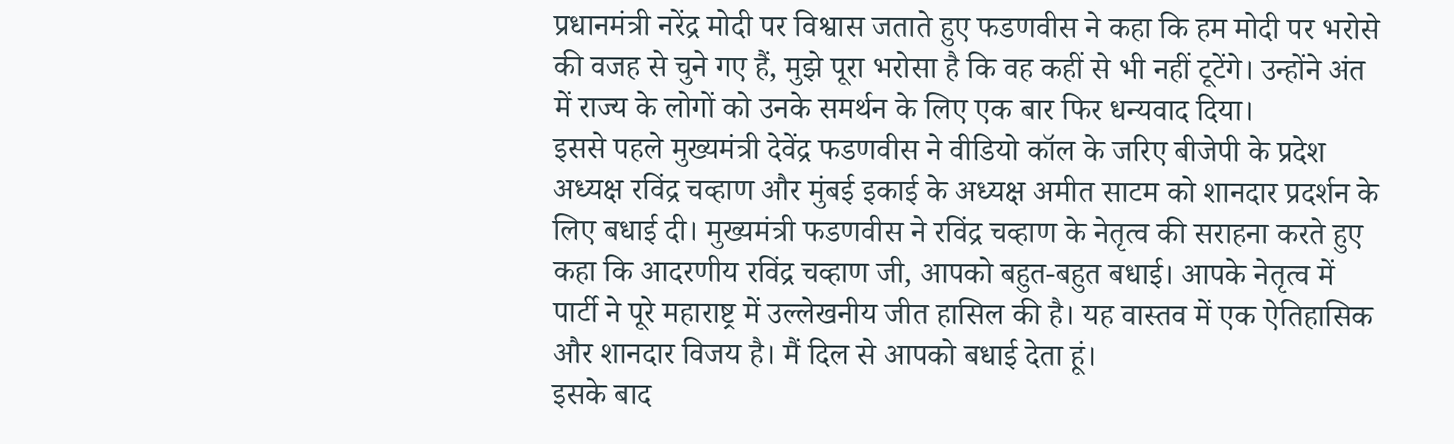प्रधानमंत्री नरेंद्र मोदी पर विश्वास जताते हुए फडणवीस ने कहा कि हम मोदी पर भरोसे की वजह से चुने गए हैं, मुझे पूरा भरोसा है कि वह कहीं से भी नहीं टूटेंगे। उन्होंने अंत में राज्य के लोगों को उनके समर्थन के लिए एक बार फिर धन्यवाद दिया।
इससे पहले मुख्यमंत्री देवेंद्र फडणवीस ने वीडियो कॉल के जरिए बीजेपी के प्रदेश अध्यक्ष रविंद्र चव्हाण और मुंबई इकाई के अध्यक्ष अमीत साटम को शानदार प्रदर्शन के लिए बधाई दी। मुख्यमंत्री फडणवीस ने रविंद्र चव्हाण के नेतृत्व की सराहना करते हुए कहा कि आदरणीय रविंद्र चव्हाण जी, आपको बहुत-बहुत बधाई। आपके नेतृत्व में पार्टी ने पूरे महाराष्ट्र में उल्लेखनीय जीत हासिल की है। यह वास्तव में एक ऐतिहासिक और शानदार विजय है। मैं दिल से आपको बधाई देता हूं।
इसके बाद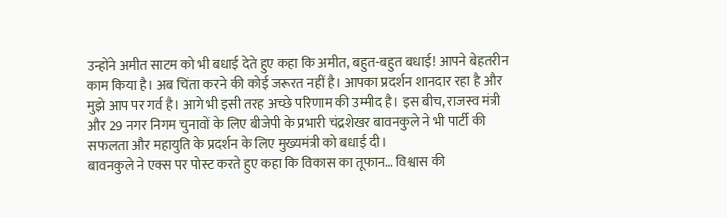उन्होंने अमीत साटम को भी बधाई देते हुए कहा कि अमीत, बहुत-बहुत बधाई! आपने बेहतरीन काम किया है। अब चिंता करने की कोई जरूरत नहीं है। आपका प्रदर्शन शानदार रहा है और मुझे आप पर गर्व है। आगे भी इसी तरह अच्छे परिणाम की उम्मीद है। इस बीच, राजस्व मंत्री और 29 नगर निगम चुनावों के लिए बीजेपी के प्रभारी चंद्रशेखर बावनकुले ने भी पार्टी की सफलता और महायुति के प्रदर्शन के लिए मुख्यमंत्री को बधाई दी।
बावनकुले ने एक्स पर पोस्ट करते हुए कहा कि विकास का तूफान… विश्वास की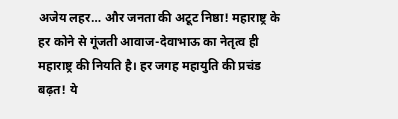अजेय लहर… और जनता की अटूट निष्ठा! महाराष्ट्र के हर कोने से गूंजती आवाज-देवाभाऊ का नेतृत्व ही महाराष्ट्र की नियति है। हर जगह महायुति की प्रचंड बढ़त! ये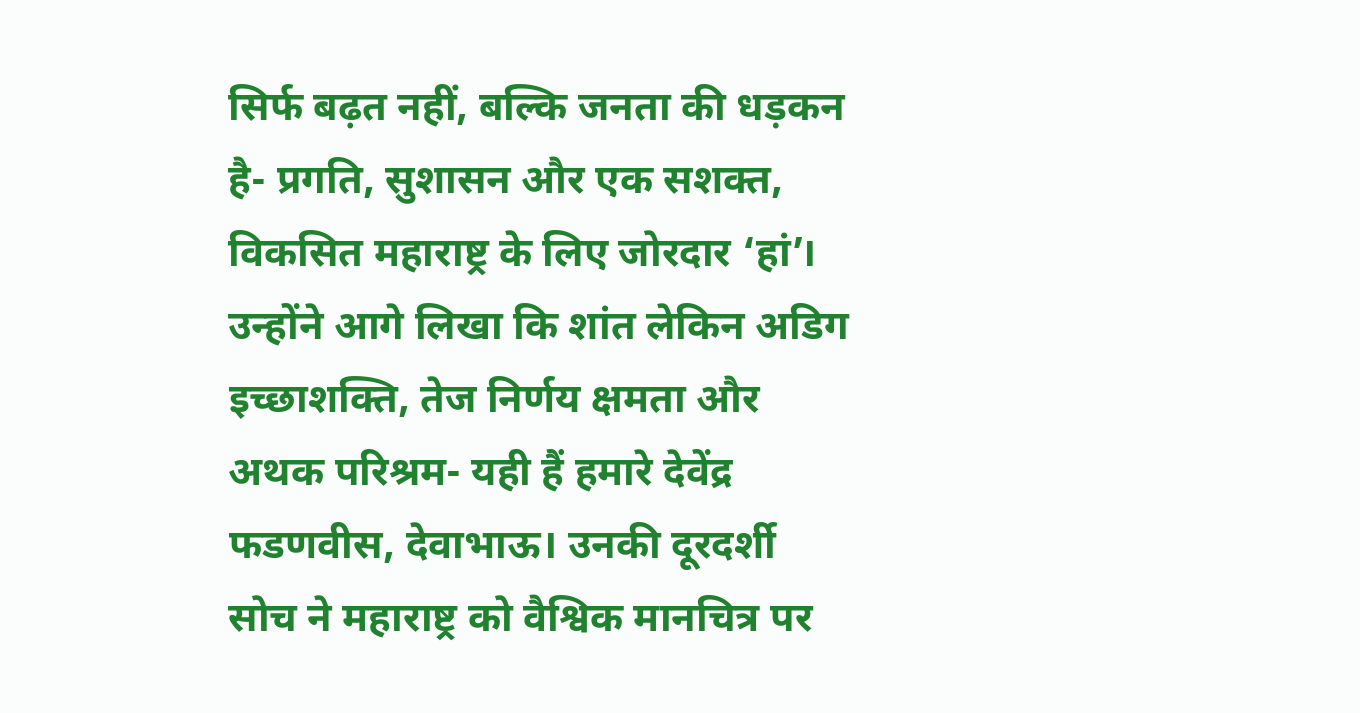सिर्फ बढ़त नहीं, बल्कि जनता की धड़कन है- प्रगति, सुशासन और एक सशक्त, विकसित महाराष्ट्र के लिए जोरदार ‘हां’। उन्होंने आगे लिखा कि शांत लेकिन अडिग इच्छाशक्ति, तेज निर्णय क्षमता और अथक परिश्रम- यही हैं हमारे देवेंद्र फडणवीस, देवाभाऊ। उनकी दूरदर्शी सोच ने महाराष्ट्र को वैश्विक मानचित्र पर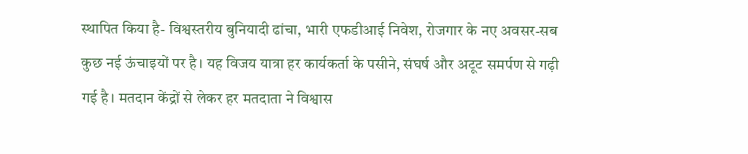स्थापित किया है- विश्वस्तरीय बुनियादी ढांचा, भारी एफडीआई निवेश, रोजगार के नए अवसर-सब कुछ नई ऊंचाइयों पर है। यह विजय यात्रा हर कार्यकर्ता के पसीने, संघर्ष और अटूट समर्पण से गढ़ी गई है। मतदान केंद्रों से लेकर हर मतदाता ने विश्वास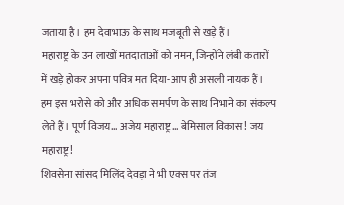जताया है। हम देवाभाऊ के साथ मजबूती से खड़े हैं।
महाराष्ट्र के उन लाखों मतदाताओं को नमन, जिन्होंने लंबी कतारों में खड़े होकर अपना पवित्र मत दिया-आप ही असली नायक हैं। हम इस भरोसे को और अधिक समर्पण के साथ निभाने का संकल्प लेते हैं। पूर्ण विजय… अजेय महाराष्ट्र… बेमिसाल विकास! जय महाराष्ट्र!
शिवसेना सांसद मिलिंद देवड़ा ने भी एक्स पर तंज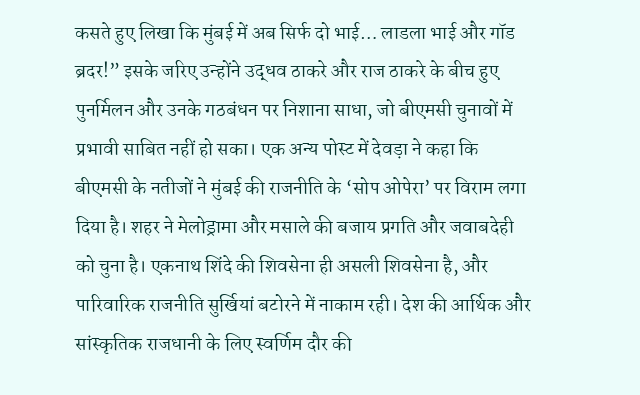कसते हुए लिखा कि मुंबई में अब सिर्फ दो भाई… लाडला भाई और गॉड ब्रदर!” इसके जरिए उन्होंने उद्धव ठाकरे और राज ठाकरे के बीच हुए पुनर्मिलन और उनके गठबंधन पर निशाना साधा, जो बीएमसी चुनावों में प्रभावी साबित नहीं हो सका। एक अन्य पोस्ट में देवड़ा ने कहा कि बीएमसी के नतीजों ने मुंबई की राजनीति के ‘सोप ओपेरा’ पर विराम लगा दिया है। शहर ने मेलोड्रामा और मसाले की बजाय प्रगति और जवाबदेही को चुना है। एकनाथ शिंदे की शिवसेना ही असली शिवसेना है, और पारिवारिक राजनीति सुर्खियां बटोरने में नाकाम रही। देश की आर्थिक और सांस्कृतिक राजधानी के लिए स्वर्णिम दौर की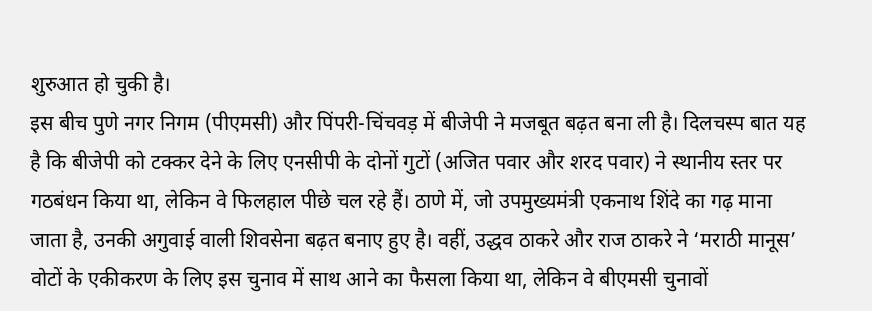शुरुआत हो चुकी है।
इस बीच पुणे नगर निगम (पीएमसी) और पिंपरी-चिंचवड़ में बीजेपी ने मजबूत बढ़त बना ली है। दिलचस्प बात यह है कि बीजेपी को टक्कर देने के लिए एनसीपी के दोनों गुटों (अजित पवार और शरद पवार) ने स्थानीय स्तर पर गठबंधन किया था, लेकिन वे फिलहाल पीछे चल रहे हैं। ठाणे में, जो उपमुख्यमंत्री एकनाथ शिंदे का गढ़ माना जाता है, उनकी अगुवाई वाली शिवसेना बढ़त बनाए हुए है। वहीं, उद्धव ठाकरे और राज ठाकरे ने ‘मराठी मानूस’ वोटों के एकीकरण के लिए इस चुनाव में साथ आने का फैसला किया था, लेकिन वे बीएमसी चुनावों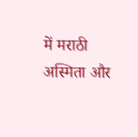में मराठी अस्मिता और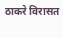ठाकरे विरासत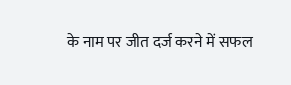के नाम पर जीत दर्ज करने में सफल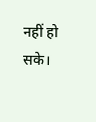नहीं हो सके।